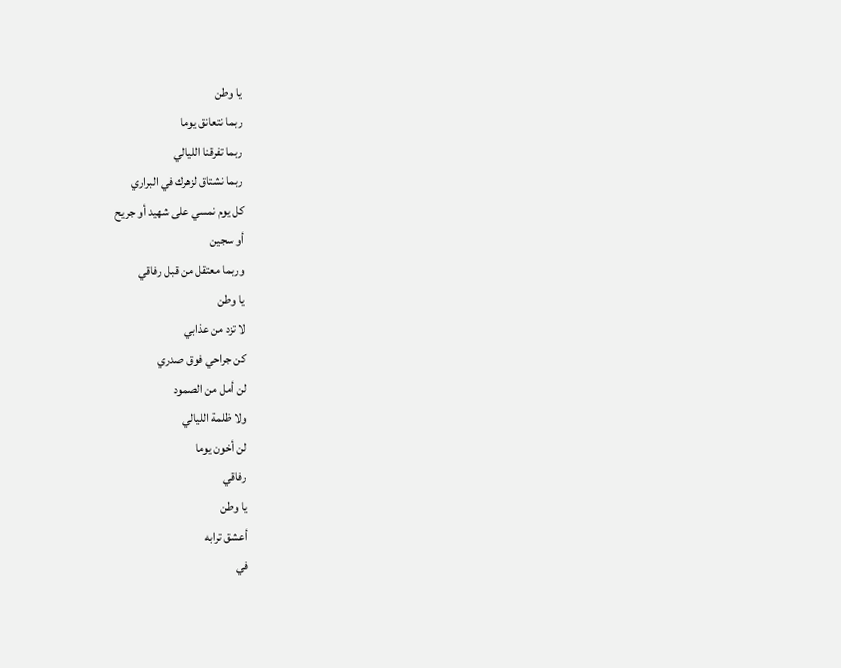يا وطن
ربما نتعانق يوما
ربما تفرقنا الليالي
ربما نشتاق لزهرك في البراري
كل يوم نمسي على شهيد أو جريح
أو سجين
وربما معتقل من قبل رفاقي
يا وطن
لا تزد من عذابي
كن جراحي فوق صدري
لن أمل من الصمود
ولا ظلمة الليالي
لن أخون يوما
رفاقي
يا وطن
أعشق ترابه
في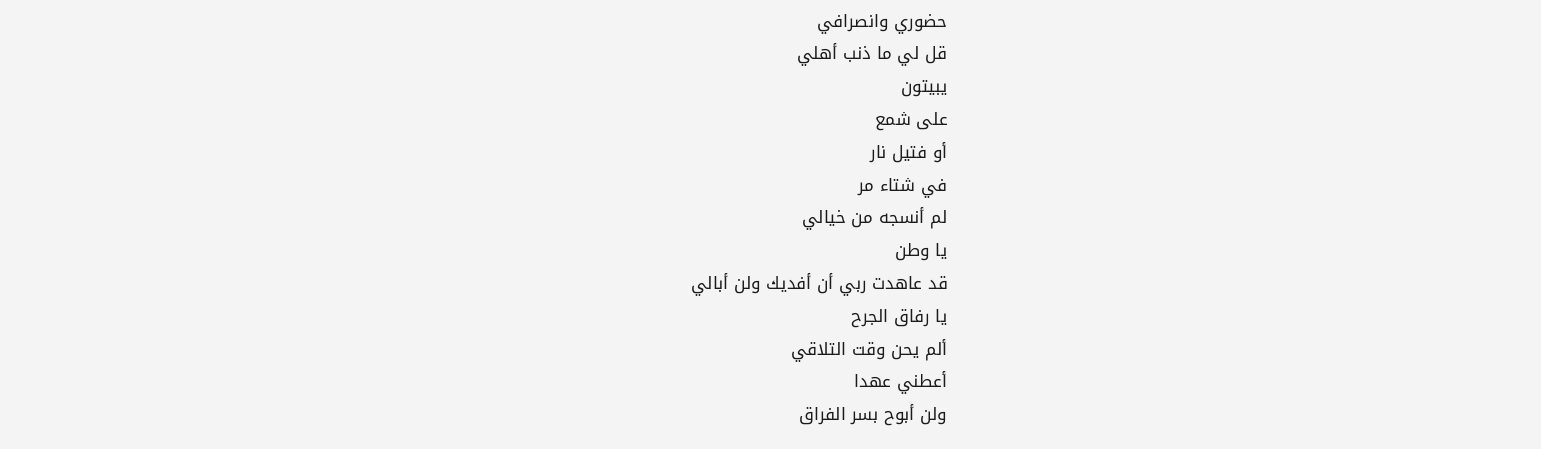حضوري وانصرافي
قل لي ما ذنب أهلي
يبيتون
على شمع
أو فتيل نار
في شتاء مر
لم أنسجه من خيالي
يا وطن
قد عاهدت ربي أن أفديك ولن أبالي
يا رفاق الجرح
ألم يحن وقت التلاقي
أعطني عهدا
ولن أبوح بسر الفراق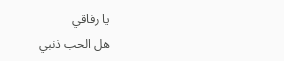يا رفاقي
هل الحب ذنبي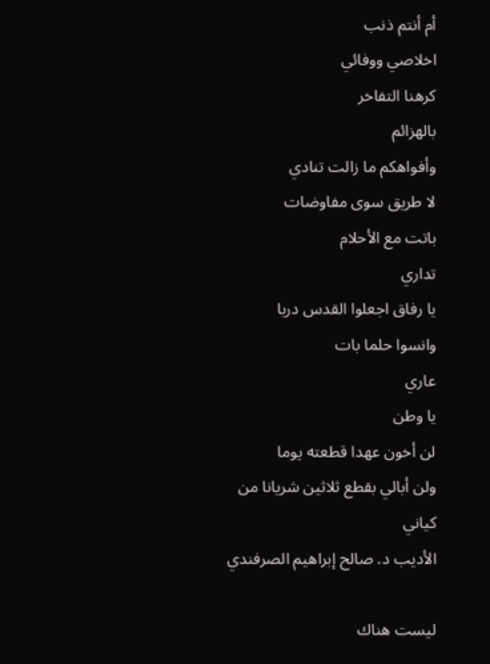أم أنتم ذنب
اخلاصي ووفائي
كرهنا التفاخر
بالهزائم
وأفواهكم ما زالت تنادي
لا طريق سوى مفاوضات
باتت مع الأحلام
تداري
يا رفاق اجعلوا القدس دربا
وانسوا حلما بات
عاري
يا وطن
لن أخون عهدا قطعته يوما
ولن أبالي بقطع ثلاثين شريانا من
كياني
الأديب د. صالح إبراهيم الصرفندي

ليست هناك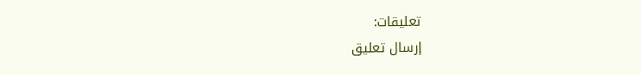تعليقات:
إرسال تعليق